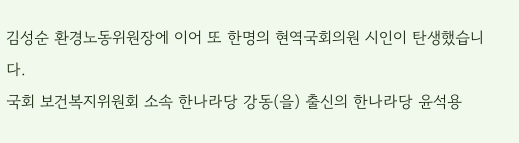김성순 환경노동위원장에 이어 또 한명의 현역국회의원 시인이 탄생했습니다.
국회 보건복지위원회 소속 한나라당 강동(을) 출신의 한나라당 윤석용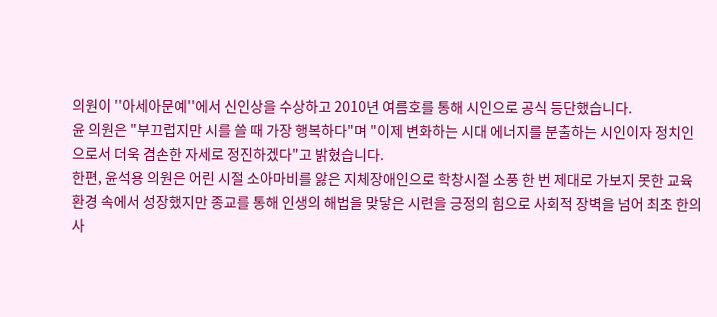의원이 ''아세아문예''에서 신인상을 수상하고 2010년 여름호를 통해 시인으로 공식 등단했습니다.
윤 의원은 "부끄럽지만 시를 쓸 때 가장 행복하다"며 "이제 변화하는 시대 에너지를 분출하는 시인이자 정치인으로서 더욱 겸손한 자세로 정진하겠다"고 밝혔습니다.
한편, 윤석용 의원은 어린 시절 소아마비를 앓은 지체장애인으로 학창시절 소풍 한 번 제대로 가보지 못한 교육 환경 속에서 성장했지만 종교를 통해 인생의 해법을 맞닿은 시련을 긍정의 힘으로 사회적 장벽을 넘어 최초 한의사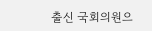출신 국회의원으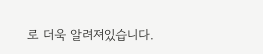로 더욱 알려져있습니다.